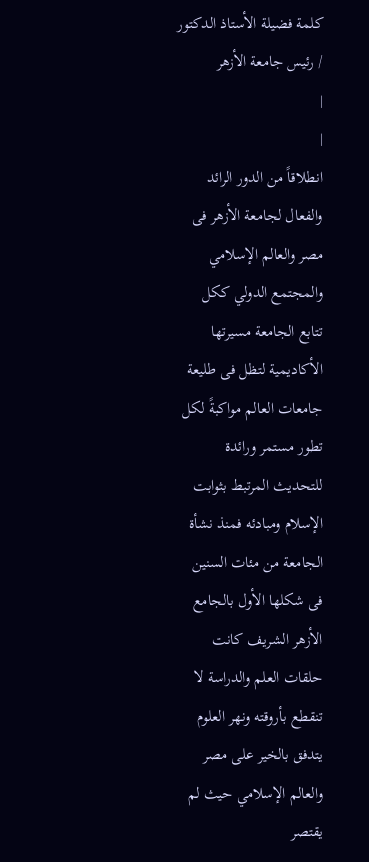كلمة فضيلة الأستاذ الدكتور / رئيس جامعة الأزهر
|
|
انطلاقاً من الدور الرائد والفعال لجامعة الأزهر فى مصر والعالم الإسلامي والمجتمع الدولي ككل تتابع الجامعة مسيرتها الأكاديمية لتظل فى طليعة جامعات العالم مواكبةً لكل تطور مستمر ورائدة للتحديث المرتبط بثوابت الإسلام ومبادئه فمنذ نشأة الجامعة من مئات السنين فى شكلها الأول بالجامع الأزهر الشريف كانت حلقات العلم والدراسة لا تنقطع بأروقته ونهر العلوم يتدفق بالخير على مصر والعالم الإسلامي حيث لم يقتصر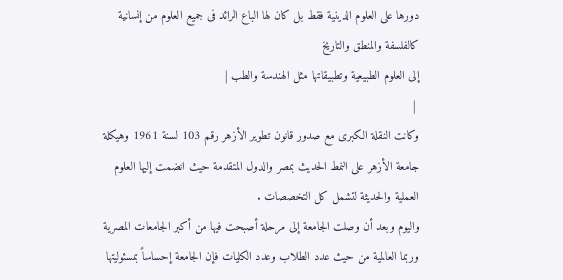دورها على العلوم الدينية فقط بل كان لها الباع الرائد فى جميع العلوم من إنسانية كالفلسفة والمنطق والتاريخ
إلى العلوم الطبيعية وتطبيقاتها مثل الهندسة والطب |
 |
وكانت النقلة الكبرى مع صدور قانون تطوير الأزهر رقم 103 لسنة 1961 وهيكلة جامعة الأزهر على النمط الحديث بمصر والدول المتقدمة حيث انضمت إليها العلوم العملية والحديثة لتشمل كل التخصصات .
واليوم وبعد أن وصلت الجامعة إلى مرحلة أصبحت فيها من أكبر الجامعات المصرية وربما العالمية من حيث عدد الطلاب وعدد الكليات فإن الجامعة إحساساً بمسئوليتها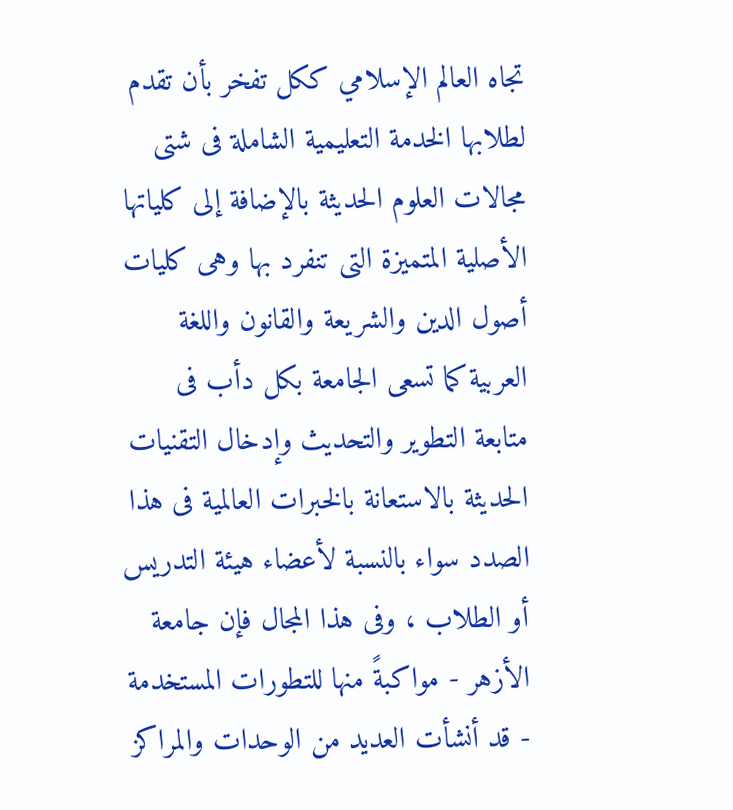تجاه العالم الإسلامي ككل تفخر بأن تقدم لطلابها الخدمة التعليمية الشاملة فى شتى مجالات العلوم الحديثة بالإضافة إلى كلياتها الأصلية المتميزة التى تنفرد بها وهى كليات أصول الدين والشريعة والقانون واللغة العربية كما تسعى الجامعة بكل دأب فى متابعة التطوير والتحديث وإدخال التقنيات الحديثة بالاستعانة بالخبرات العالمية فى هذا الصدد سواء بالنسبة لأعضاء هيئة التدريس أو الطلاب ، وفى هذا المجال فإن جامعة الأزهر - مواكبةً منها للتطورات المستخدمة - قد أنشأت العديد من الوحدات والمراكز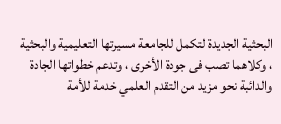البحثية الجديدة لتكمل للجامعة مسيرتها التعليمية والبحثية ، وكلاهما تصب فى جودة الأخرى ، وتدعم خطواتها الجادة والدائبة نحو مزيد من التقدم العلمي خدمة للأمة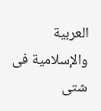العربية والإسلامية فى شتى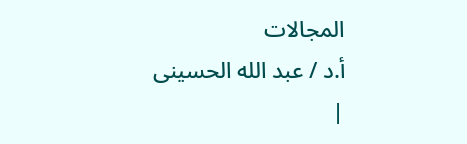المجالات
أ.د / عبد الله الحسينى
|